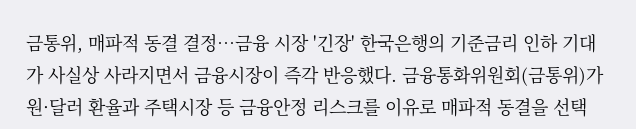금통위, 매파적 동결 결정…금융 시장 '긴장' 한국은행의 기준금리 인하 기대가 사실상 사라지면서 금융시장이 즉각 반응했다. 금융통화위원회(금통위)가 원·달러 환율과 주택시장 등 금융안정 리스크를 이유로 매파적 동결을 선택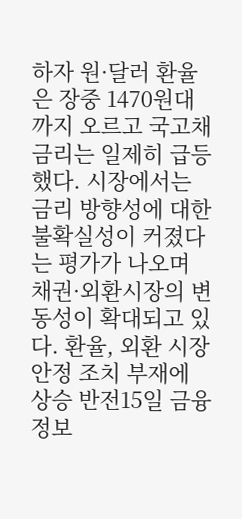하자 원·달러 환율은 장중 1470원대까지 오르고 국고채 금리는 일제히 급등했다. 시장에서는 금리 방향성에 대한 불확실성이 커졌다는 평가가 나오며 채권·외환시장의 변동성이 확대되고 있다. 환율, 외환 시장 안정 조치 부재에 상승 반전15일 금융정보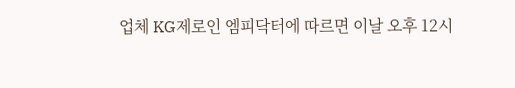업체 KG제로인 엠피닥터에 따르면 이날 오후 12시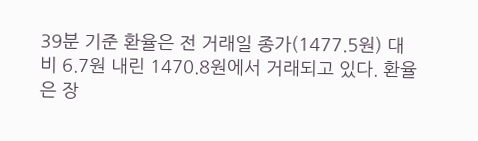39분 기준 환율은 전 거래일 종가(1477.5원) 대비 6.7원 내린 1470.8원에서 거래되고 있다. 환율은 장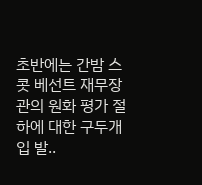초반에는 간밤 스콧 베선트 재무장관의 원화 평가 절하에 대한 구두개입 발..